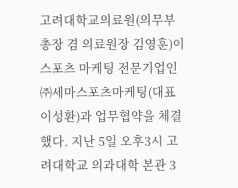고려대학교의료원(의무부총장 겸 의료원장 김영훈)이 스포츠 마케팅 전문기업인 ㈜세마스포츠마케팅(대표 이성환)과 업무협약을 체결했다. 지난 5일 오후3시 고려대학교 의과대학 본관 3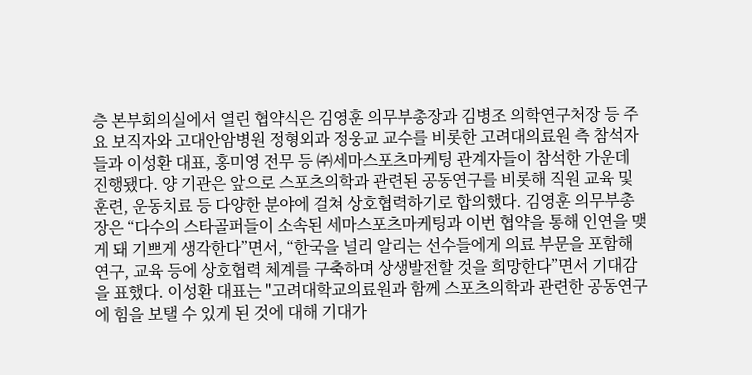층 본부회의실에서 열린 협약식은 김영훈 의무부총장과 김병조 의학연구처장 등 주요 보직자와 고대안암병원 정형외과 정웅교 교수를 비롯한 고려대의료원 측 참석자들과 이성환 대표, 홍미영 전무 등 ㈜세마스포츠마케팅 관계자들이 참석한 가운데 진행됐다. 양 기관은 앞으로 스포츠의학과 관련된 공동연구를 비롯해 직원 교육 및 훈련, 운동치료 등 다양한 분야에 걸쳐 상호협력하기로 합의했다. 김영훈 의무부총장은 “다수의 스타골퍼들이 소속된 세마스포츠마케팅과 이번 협약을 통해 인연을 맺게 돼 기쁘게 생각한다”면서, “한국을 널리 알리는 선수들에게 의료 부문을 포함해 연구, 교육 등에 상호협력 체계를 구축하며 상생발전할 것을 희망한다”면서 기대감을 표했다. 이성환 대표는 "고려대학교의료원과 함께 스포츠의학과 관련한 공동연구에 힘을 보탤 수 있게 된 것에 대해 기대가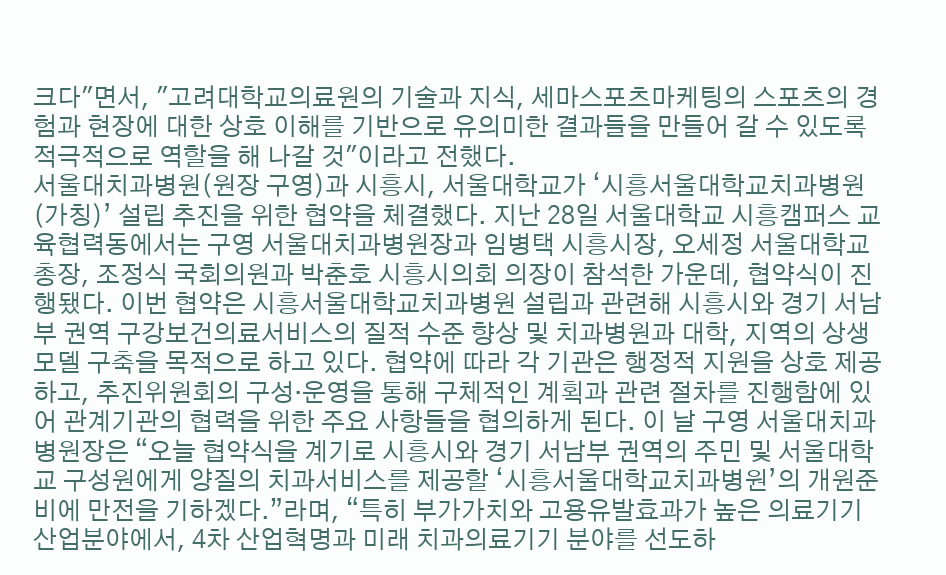크다"면서, "고려대학교의료원의 기술과 지식, 세마스포츠마케팅의 스포츠의 경험과 현장에 대한 상호 이해를 기반으로 유의미한 결과들을 만들어 갈 수 있도록 적극적으로 역할을 해 나갈 것"이라고 전했다.
서울대치과병원(원장 구영)과 시흥시, 서울대학교가 ‘시흥서울대학교치과병원(가칭)’ 설립 추진을 위한 협약을 체결했다. 지난 28일 서울대학교 시흥캠퍼스 교육협력동에서는 구영 서울대치과병원장과 임병택 시흥시장, 오세정 서울대학교 총장, 조정식 국회의원과 박춘호 시흥시의회 의장이 참석한 가운데, 협약식이 진행됐다. 이번 협약은 시흥서울대학교치과병원 설립과 관련해 시흥시와 경기 서남부 권역 구강보건의료서비스의 질적 수준 향상 및 치과병원과 대학, 지역의 상생모델 구축을 목적으로 하고 있다. 협약에 따라 각 기관은 행정적 지원을 상호 제공하고, 추진위원회의 구성·운영을 통해 구체적인 계획과 관련 절차를 진행함에 있어 관계기관의 협력을 위한 주요 사항들을 협의하게 된다. 이 날 구영 서울대치과병원장은 “오늘 협약식을 계기로 시흥시와 경기 서남부 권역의 주민 및 서울대학교 구성원에게 양질의 치과서비스를 제공할 ‘시흥서울대학교치과병원’의 개원준비에 만전을 기하겠다.”라며, “특히 부가가치와 고용유발효과가 높은 의료기기 산업분야에서, 4차 산업혁명과 미래 치과의료기기 분야를 선도하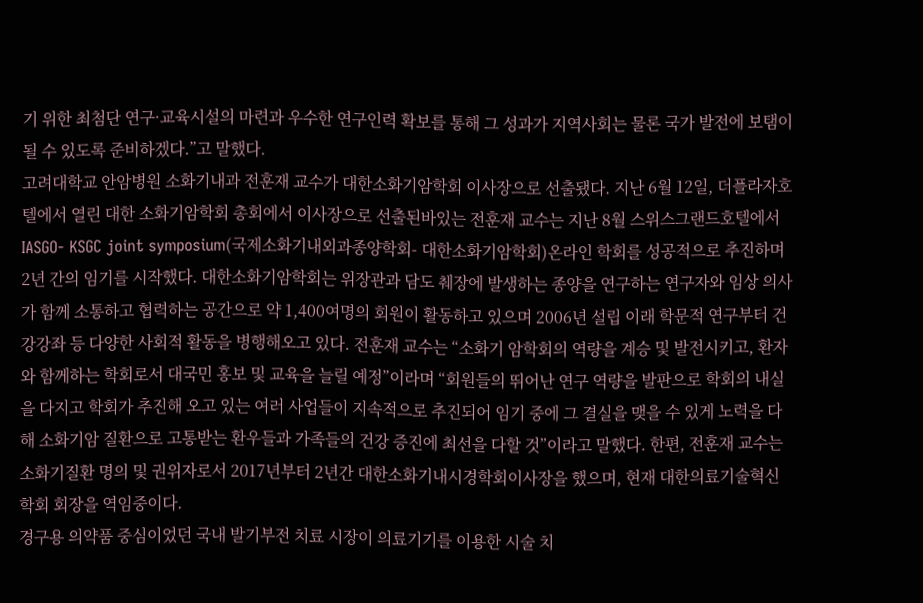기 위한 최첨단 연구·교육시설의 마련과 우수한 연구인력 확보를 통해 그 성과가 지역사회는 물론 국가 발전에 보탬이 될 수 있도록 준비하겠다.”고 말했다.
고려대학교 안암병원 소화기내과 전훈재 교수가 대한소화기암학회 이사장으로 선출됐다. 지난 6월 12일, 더플라자호텔에서 열린 대한 소화기암학회 총회에서 이사장으로 선출된바있는 전훈재 교수는 지난 8월 스위스그랜드호텔에서 IASGO- KSGC joint symposium(국제소화기내외과종양학회- 대한소화기암학회)온라인 학회를 성공적으로 추진하며 2년 간의 임기를 시작했다. 대한소화기암학회는 위장관과 담도 췌장에 발생하는 종양을 연구하는 연구자와 임상 의사가 함께 소통하고 협력하는 공간으로 약 1,400여명의 회원이 활동하고 있으며 2006년 설립 이래 학문적 연구부터 건강강좌 등 다양한 사회적 활동을 병행해오고 있다. 전훈재 교수는 “소화기 암학회의 역량을 계승 및 발전시키고, 환자와 함께하는 학회로서 대국민 홍보 및 교육을 늘릴 예정”이라며 “회원들의 뛰어난 연구 역량을 발판으로 학회의 내실을 다지고 학회가 추진해 오고 있는 여러 사업들이 지속적으로 추진되어 임기 중에 그 결실을 맺을 수 있게 노력을 다해 소화기암 질환으로 고통받는 환우들과 가족들의 건강 증진에 최선을 다할 것”이라고 말했다. 한편, 전훈재 교수는 소화기질환 명의 및 권위자로서 2017년부터 2년간 대한소화기내시경학회이사장을 했으며, 현재 대한의료기술혁신학회 회장을 역임중이다.
경구용 의약품 중심이었던 국내 발기부전 치료 시장이 의료기기를 이용한 시술 치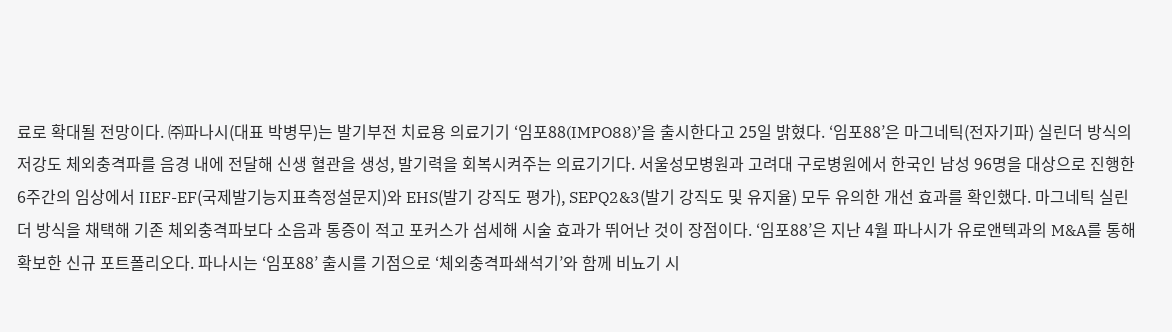료로 확대될 전망이다. ㈜파나시(대표 박병무)는 발기부전 치료용 의료기기 ‘임포88(IMPO88)’을 출시한다고 25일 밝혔다. ‘임포88’은 마그네틱(전자기파) 실린더 방식의 저강도 체외충격파를 음경 내에 전달해 신생 혈관을 생성, 발기력을 회복시켜주는 의료기기다. 서울성모병원과 고려대 구로병원에서 한국인 남성 96명을 대상으로 진행한 6주간의 임상에서 IIEF-EF(국제발기능지표측정설문지)와 EHS(발기 강직도 평가), SEPQ2&3(발기 강직도 및 유지율) 모두 유의한 개선 효과를 확인했다. 마그네틱 실린더 방식을 채택해 기존 체외충격파보다 소음과 통증이 적고 포커스가 섬세해 시술 효과가 뛰어난 것이 장점이다. ‘임포88’은 지난 4월 파나시가 유로앤텍과의 M&A를 통해 확보한 신규 포트폴리오다. 파나시는 ‘임포88’ 출시를 기점으로 ‘체외충격파쇄석기’와 함께 비뇨기 시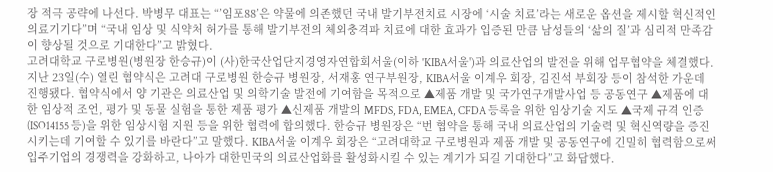장 적극 공략에 나선다. 박병무 대표는 “’임포88’은 약물에 의존했던 국내 발기부전치료 시장에 ‘시술 치료’라는 새로운 옵션을 제시할 혁신적인 의료기기다”며 “국내 임상 및 식약처 허가를 통해 발기부전의 체외충격파 치료에 대한 효과가 입증된 만큼 남성들의 ‘삶의 질’과 심리적 만족감이 향상될 것으로 기대한다”고 밝혔다.
고려대학교 구로병원(병원장 한승규)이 (사)한국산업단지경영자연합회서울(이하 'KIBA서울')과 의료산업의 발전을 위해 업무협약을 체결했다. 지난 23일(수) 열린 협약식은 고려대 구로병원 한승규 병원장, 서재홍 연구부원장, KIBA서울 이계우 회장, 김진석 부회장 등이 참석한 가운데 진행됐다. 협약식에서 양 기관은 의료산업 및 의학기술 발전에 기여함을 목적으로 ▲제품 개발 및 국가연구개발사업 등 공동연구 ▲제품에 대한 임상적 조언, 평가 및 동물 실험을 통한 제품 평가 ▲신제품 개발의 MFDS, FDA, EMEA, CFDA 등록을 위한 임상기술 지도 ▲국제 규격 인증(ISO14155 등)을 위한 임상시험 지원 등을 위한 협력에 합의했다. 한승규 병원장은 “번 협약을 통해 국내 의료산업의 기술력 및 혁신역량을 증진시키는데 기여할 수 있기를 바란다”고 말했다. KIBA서울 이계우 회장은 “고려대학교 구로병원과 제품 개발 및 공동연구에 긴밀히 협력함으로써 입주기업의 경쟁력을 강화하고, 나아가 대한민국의 의료산업화를 활성화시킬 수 있는 계기가 되길 기대한다”고 화답했다.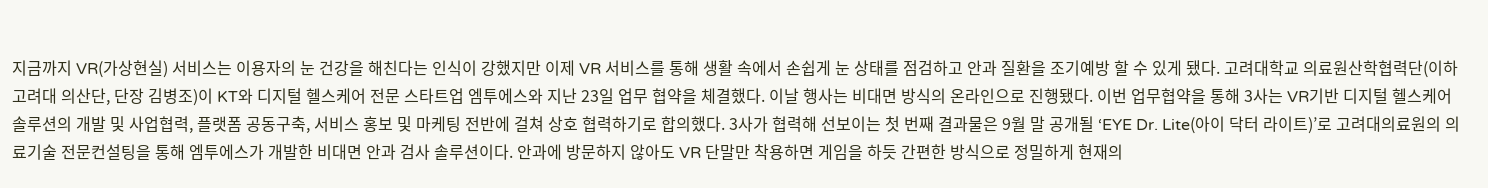지금까지 VR(가상현실) 서비스는 이용자의 눈 건강을 해친다는 인식이 강했지만 이제 VR 서비스를 통해 생활 속에서 손쉽게 눈 상태를 점검하고 안과 질환을 조기예방 할 수 있게 됐다. 고려대학교 의료원산학협력단(이하 고려대 의산단, 단장 김병조)이 KT와 디지털 헬스케어 전문 스타트업 엠투에스와 지난 23일 업무 협약을 체결했다. 이날 행사는 비대면 방식의 온라인으로 진행됐다. 이번 업무협약을 통해 3사는 VR기반 디지털 헬스케어 솔루션의 개발 및 사업협력, 플랫폼 공동구축, 서비스 홍보 및 마케팅 전반에 걸쳐 상호 협력하기로 합의했다. 3사가 협력해 선보이는 첫 번째 결과물은 9월 말 공개될 ‘EYE Dr. Lite(아이 닥터 라이트)’로 고려대의료원의 의료기술 전문컨설팅을 통해 엠투에스가 개발한 비대면 안과 검사 솔루션이다. 안과에 방문하지 않아도 VR 단말만 착용하면 게임을 하듯 간편한 방식으로 정밀하게 현재의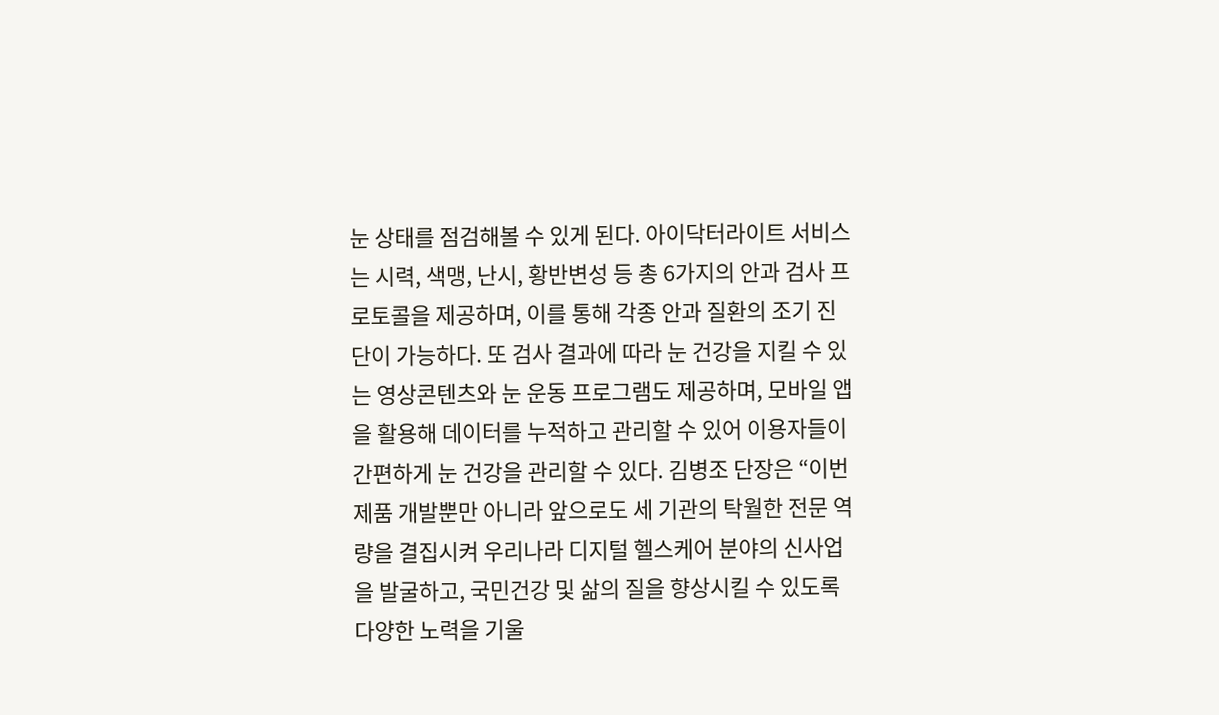눈 상태를 점검해볼 수 있게 된다. 아이닥터라이트 서비스는 시력, 색맹, 난시, 황반변성 등 총 6가지의 안과 검사 프로토콜을 제공하며, 이를 통해 각종 안과 질환의 조기 진단이 가능하다. 또 검사 결과에 따라 눈 건강을 지킬 수 있는 영상콘텐츠와 눈 운동 프로그램도 제공하며, 모바일 앱을 활용해 데이터를 누적하고 관리할 수 있어 이용자들이 간편하게 눈 건강을 관리할 수 있다. 김병조 단장은 “이번 제품 개발뿐만 아니라 앞으로도 세 기관의 탁월한 전문 역량을 결집시켜 우리나라 디지털 헬스케어 분야의 신사업을 발굴하고, 국민건강 및 삶의 질을 향상시킬 수 있도록 다양한 노력을 기울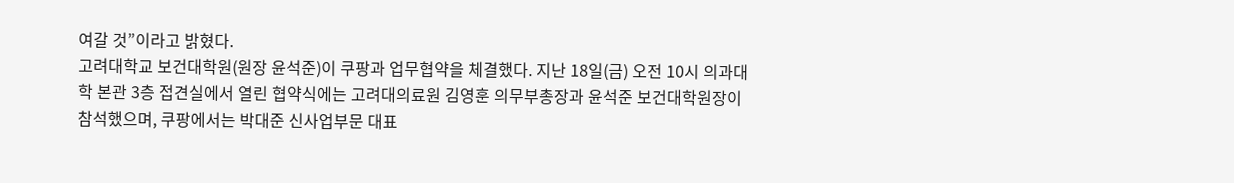여갈 것”이라고 밝혔다.
고려대학교 보건대학원(원장 윤석준)이 쿠팡과 업무협약을 체결했다. 지난 18일(금) 오전 10시 의과대학 본관 3층 접견실에서 열린 협약식에는 고려대의료원 김영훈 의무부총장과 윤석준 보건대학원장이 참석했으며, 쿠팡에서는 박대준 신사업부문 대표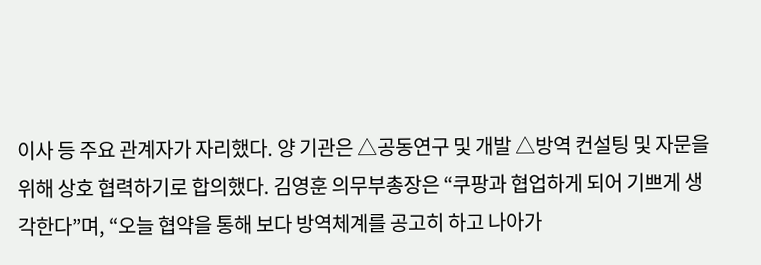이사 등 주요 관계자가 자리했다. 양 기관은 △공동연구 및 개발 △방역 컨설팅 및 자문을 위해 상호 협력하기로 합의했다. 김영훈 의무부총장은 “쿠팡과 협업하게 되어 기쁘게 생각한다”며, “오늘 협약을 통해 보다 방역체계를 공고히 하고 나아가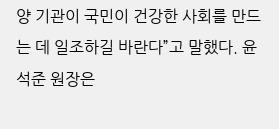양 기관이 국민이 건강한 사회를 만드는 데 일조하길 바란다”고 말했다. 윤석준 원장은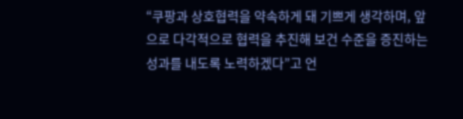“쿠팡과 상호협력을 약속하게 돼 기쁘게 생각하며, 앞으로 다각적으로 협력을 추진해 보건 수준을 증진하는 성과를 내도록 노력하겠다”고 언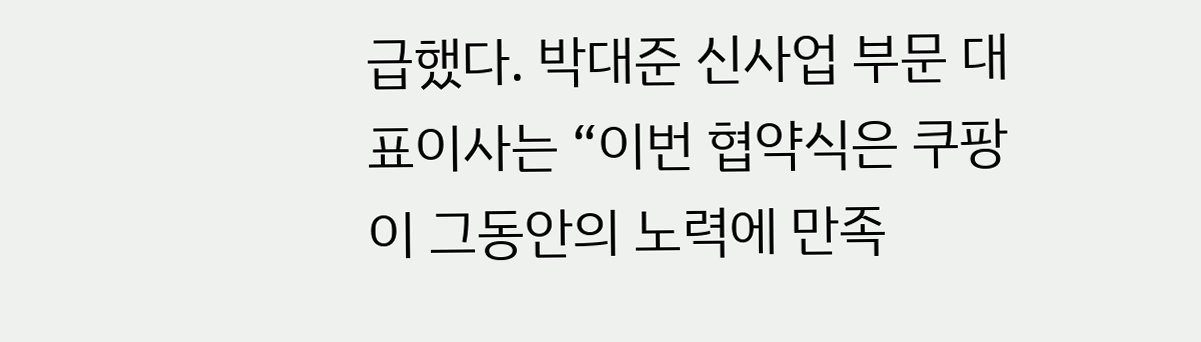급했다. 박대준 신사업 부문 대표이사는 “이번 협약식은 쿠팡이 그동안의 노력에 만족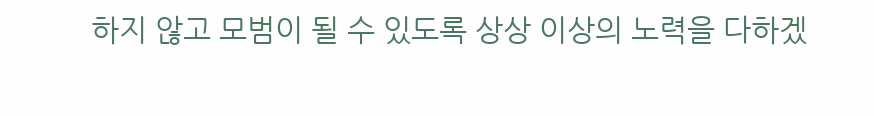하지 않고 모범이 될 수 있도록 상상 이상의 노력을 다하겠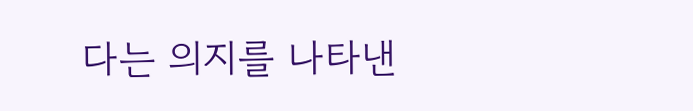다는 의지를 나타낸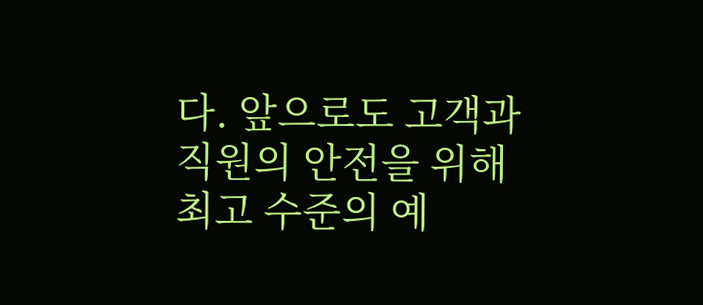다. 앞으로도 고객과 직원의 안전을 위해 최고 수준의 예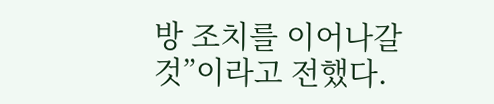방 조치를 이어나갈 것”이라고 전했다.